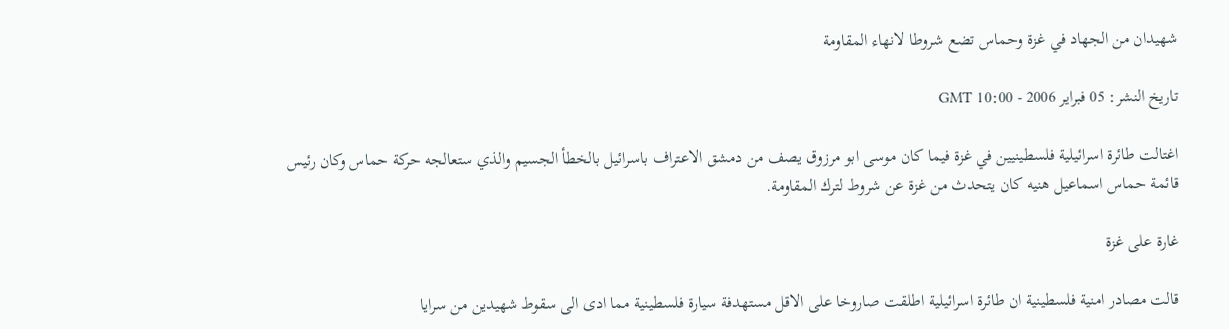شهيدان من الجهاد في غزة وحماس تضع شروطا لانهاء المقاومة

تاريخ النشر: 05 فبراير 2006 - 10:00 GMT

اغتالت طائرة اسرائيلية فلسطينيين في غزة فيما كان موسى ابو مرزوق يصف من دمشق الاعتراف باسرائيل بالخطأ الجسيم والذي ستعالجه حركة حماس وكان رئيس قائمة حماس اسماعيل هنيه كان يتحدث من غزة عن شروط لترك المقاومة.

غارة على غزة

قالت مصادر امنية فلسطينية ان طائرة اسرائيلية اطلقت صاروخا على الاقل مستهدفة سيارة فلسطينية مما ادى الى سقوط شهيدين من سرايا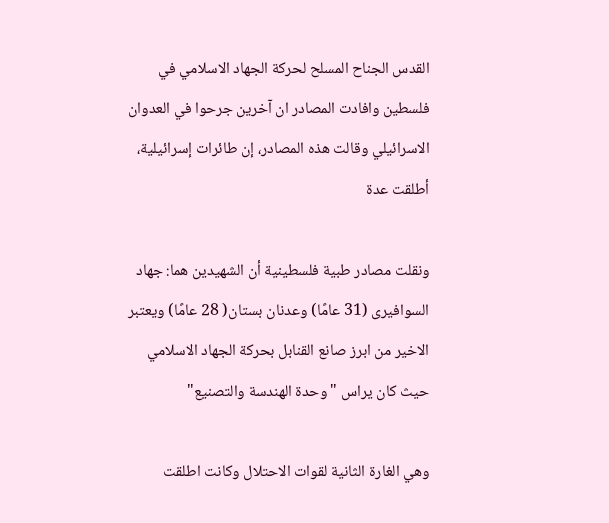القدس الجناح المسلح لحركة الجهاد الاسلامي في فلسطين وافادت المصادر ان آخرين جرحوا في العدوان الاسرائيلي وقالت هذه المصادر، إن طائرات إسرائيلية، أطلقت عدة

ونقلت مصادر طبية فلسطينية أن الشهيدين هما: جهاد السوافيرى (31 عامًا) وعدنان بستان( 28 عامًا) ويعتبر الاخير من ابرز صانع القنابل بحركة الجهاد الاسلامي حيث كان يراس "وحدة الهندسة والتصنيع"

وهي الغارة الثانية لقوات الاحتلال وكانت اطلقت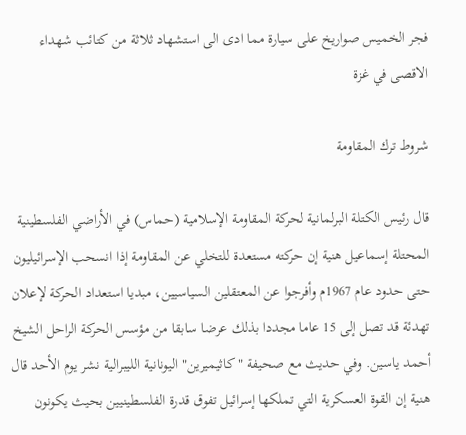فجر الخميس صواريخ على سيارة مما ادى الى استشهاد ثلاثة من كتائب شهداء الاقصى في غزة

شروط ترك المقاومة

قال رئيس الكتلة البرلمانية لحركة المقاومة الإسلامية (حماس) في الأراضي الفلسطينية المحتلة إسماعيل هنية إن حركته مستعدة للتخلي عن المقاومة إذا انسحب الإسرائيليون حتى حدود عام 1967م وأفرجوا عن المعتقلين السياسيين، مبديا استعداد الحركة لإعلان تهدئة قد تصل إلى 15 عاما مجددا بذلك عرضا سابقا من مؤسس الحركة الراحل الشيخ أحمد ياسين. وفي حديث مع صحيفة "كاثيميرين" اليونانية الليبرالية نشر يوم الأحد قال هنية إن القوة العسكرية التي تملكها إسرائيل تفوق قدرة الفلسطينيين بحيث يكونون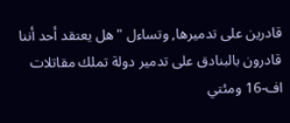قادرين على تدميرها, وتساءل "هل يعتقد أحد أننا قادرون بالبنادق على تدمير دولة تملك مقاتلات اف-16 ومئتي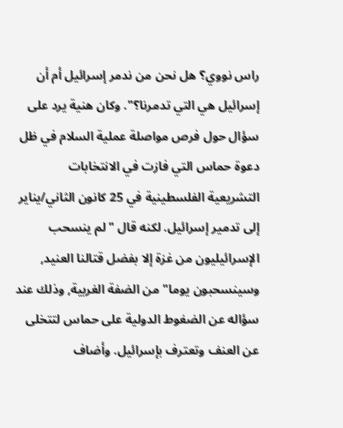راس نووي؟ هل نحن من ندمر إسرائيل أم أن إسرائيل هي التي تدمرنا؟". وكان هنية يرد على سؤال حول فرص مواصلة عملية السلام في ظل دعوة حماس التي فازت في الانتخابات التشريعية الفلسطينية في 25 كانون الثاني/يناير إلى تدمير إسرائيل. لكنه قال "لم ينسحب الإسرائيليون من غزة إلا بفضل قتالنا العنيد, وسينسحبون يوما" من الضفة الغربية, وذلك عند سؤاله عن الضغوط الدولية على حماس لتتخلى عن العنف وتعترف بإسرائيل. وأضاف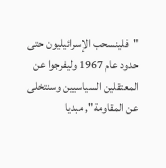"فلينسحب الإسرائيليون حتى حدود عام 1967 وليفرجوا عن المعتقلين السياسيين وسنتخلى عن المقاومة", مبديا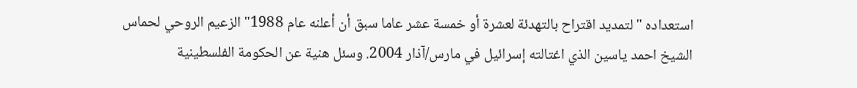استعداده "لتمديد اقتراح بالتهدئة لعشرة أو خمسة عشر عاما سبق أن أعلنه عام 1988" الزعيم الروحي لحماس الشيخ احمد ياسين الذي اغتالته إسرائيل في مارس/آذار 2004. وسئل هنية عن الحكومة الفلسطينية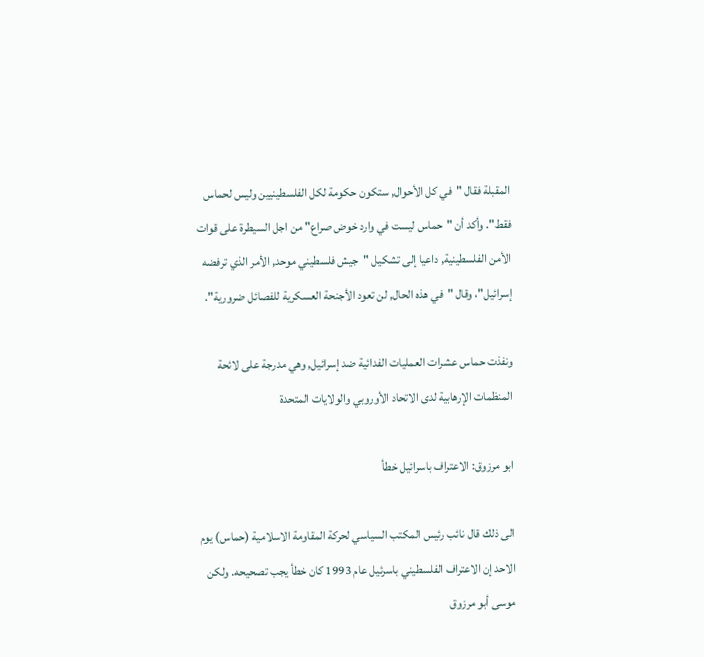المقبلة فقال "في كل الأحوال, ستكون حكومة لكل الفلسطينيين وليس لحماس فقط". وأكد أن "حماس ليست في وارد خوض صراع" من اجل السيطرة على قوات الأمن الفلسطينية, داعيا إلى تشكيل "جيش فلسطيني موحد, الأمر الذي ترفضه إسرائيل"، وقال "في هذه الحال, لن تعود الأجنحة العسكرية للفصائل ضرورية".

ونفذت حماس عشرات العمليات الفدائية ضد إسرائيل, وهي مدرجة على لائحة المنظمات الإرهابية لدى الاتحاد الأوروبي والولايات المتحدة

ابو مرزوق: الاعتراف باسرائيل خطأ

الى ذلك قال نائب رئيس المكتب السياسي لحركة المقاومة الاسلامية (حماس) يوم الاحد إن الاعتراف الفلسطيني باسرئيل عام 1993 كان خطأ يجب تصحيحه. ولكن موسى أبو مرزوق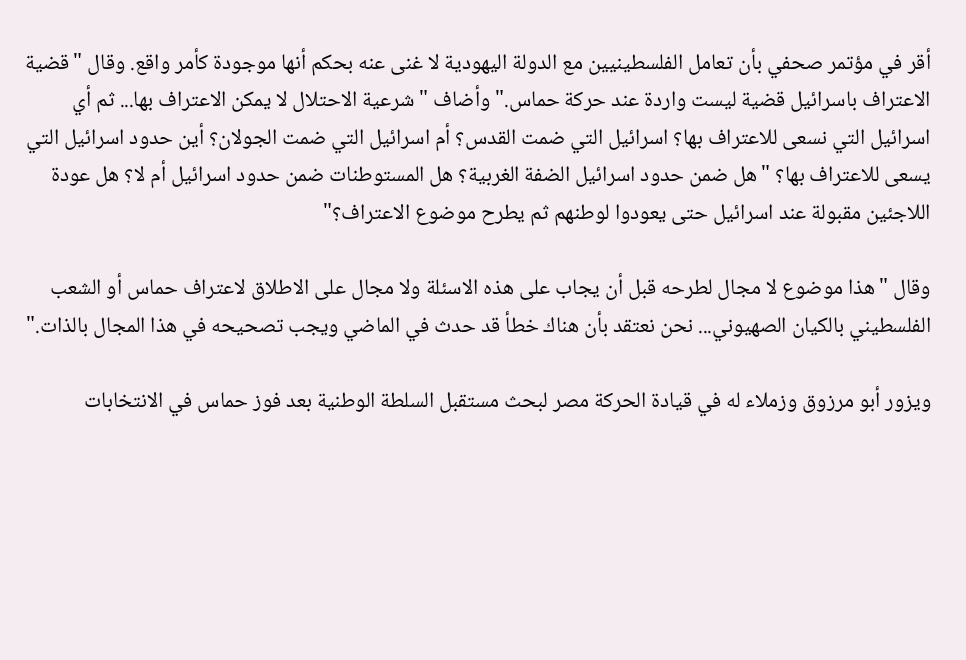أقر في مؤتمر صحفي بأن تعامل الفلسطينيين مع الدولة اليهودية لا غنى عنه بحكم أنها موجودة كأمر واقع. وقال "قضية الاعتراف باسرائيل قضية ليست واردة عند حركة حماس." وأضاف "شرعية الاحتلال لا يمكن الاعتراف بها... ثم أي اسرائيل التي نسعى للاعتراف بها؟ اسرائيل التي ضمت القدس؟ أم اسرائيل التي ضمت الجولان؟ أين حدود اسرائيل التي يسعى للاعتراف بها؟ "هل ضمن حدود اسرائيل الضفة الغربية؟ هل المستوطنات ضمن حدود اسرائيل أم لا؟ هل عودة اللاجئين مقبولة عند اسرائيل حتى يعودوا لوطنهم ثم يطرح موضوع الاعتراف؟"

وقال "هذا موضوع لا مجال لطرحه قبل أن يجاب على هذه الاسئلة ولا مجال على الاطلاق لاعتراف حماس أو الشعب الفلسطيني بالكيان الصهيوني... نحن نعتقد بأن هناك خطأ قد حدث في الماضي ويجب تصحيحه في هذا المجال بالذات."

ويزور أبو مرزوق وزملاء له في قيادة الحركة مصر لبحث مستقبل السلطة الوطنية بعد فوز حماس في الانتخابات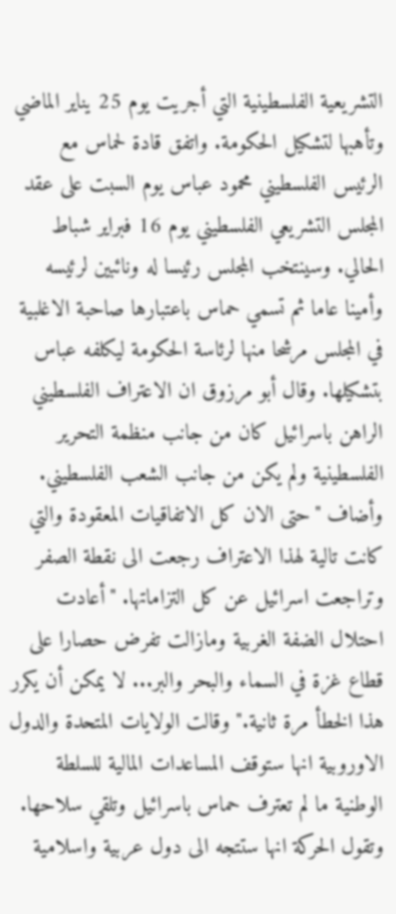التشريعية الفلسطينية التي أجريت يوم 25 يناير الماضي وتأهبها لتشكيل الحكومة. واتفق قادة لحماس مع الرئيس الفلسطيني محمود عباس يوم السبت على عقد المجلس التشريعي الفلسطيني يوم 16 فبراير شباط الحالي. وسينتخب المجلس رئيسا له ونائبين لرئيسه وأمينا عاما ثم تسمي حماس باعتبارها صاحبة الاغلبية في المجلس مرشحا منها لرئاسة الحكومة ليكلفه عباس بتشكيلها. وقال أبو مرزوق ان الاعتراف الفلسطيني الراهن باسرائيل كان من جانب منظمة التحرير الفلسطينية ولم يكن من جانب الشعب الفلسطيني. وأضاف "حتى الان كل الاتفاقيات المعقودة والتي كانت تالية لهذا الاعتراف رجعت الى نقطة الصفر وتراجعت اسرائيل عن كل التزاماتها. "أعادت احتلال الضفة الغربية ومازالت تفرض حصارا على قطاع غزة في السماء والبحر والبر... لا يمكن أن يكرر هذا الخطأ مرة ثانية." وقالت الولايات المتحدة والدول الاوروبية انها ستوقف المساعدات المالية للسلطة الوطنية ما لم تعترف حماس باسرائيل وتلقي سلاحها. وتقول الحركة انها ستتجه الى دول عربية واسلامية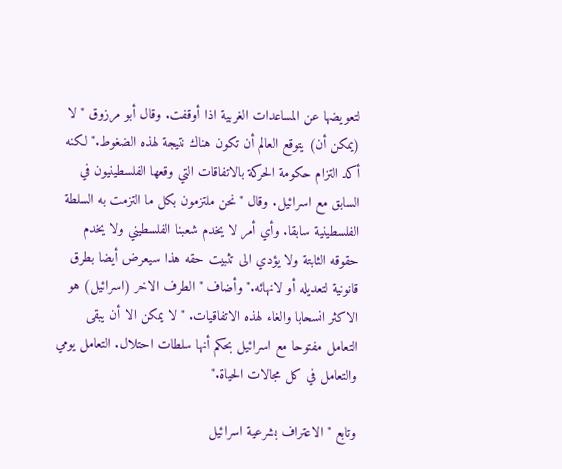لتعويضها عن المساعدات الغربية اذا أوقفت. وقال أبو مرزوق "لا (يمكن أن) يتوقع العالم أن تكون هناك نتيجة لهذه الضغوط." لكنه أكد التزام حكومة الحركة بالاتفاقات التي وقعها الفلسطينيون في السابق مع اسرائيل. وقال "نحن ملتزمون بكل ما التزمت به السلطة الفلسطينية سابقا. وأي أمر لا يخدم شعبنا الفلسطيني ولا يخدم حقوقه الثابتة ولا يؤدي الى تثبيت حقه هذا سيعرض أيضا بطرق قانونية لتعديله أو لانهائه." وأضاف "الطرف الاخر (اسرائيل) هو الاكثر انسحابا والغاء لهذه الاتفاقيات. "لا يمكن الا أن يبقى التعامل مفتوحا مع اسرائيل بحكم أنها سلطات احتلال. التعامل يومي والتعامل في كل مجالات الحياة."

وتابع "الاعتراف بشرعية اسرائيل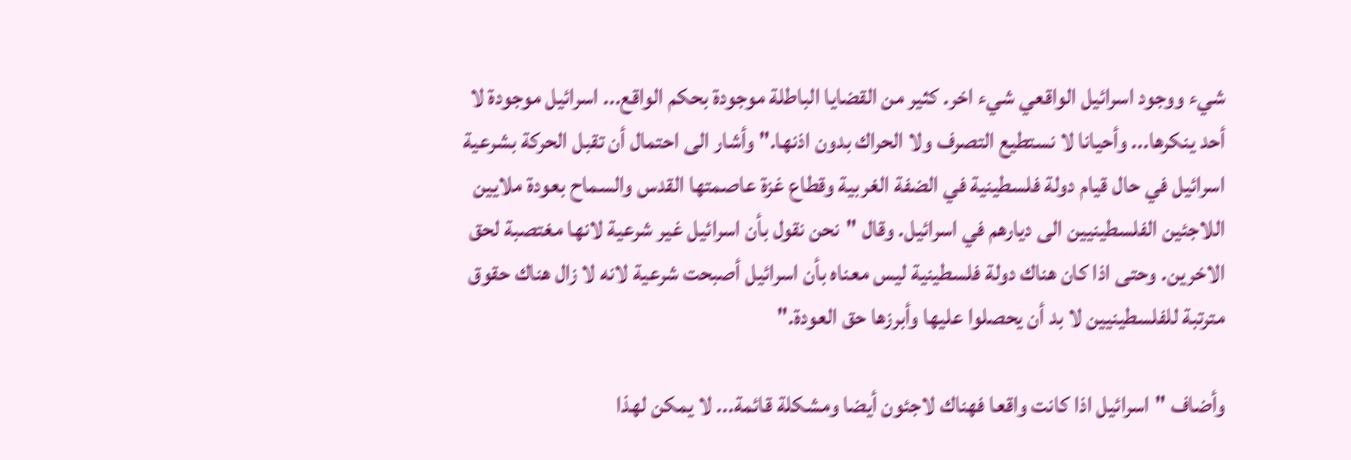شيء ووجود اسرائيل الواقعي شيء اخر. كثير من القضايا الباطلة موجودة بحكم الواقع... اسرائيل موجودة لا أحد ينكرها... وأحيانا لا نستطيع التصرف ولا الحراك بدون اذنها." وأشار الى احتمال أن تقبل الحركة بشرعية اسرائيل في حال قيام دولة فلسطينية في الضفة الغربية وقطاع غزة عاصمتها القدس والسماح بعودة ملايين اللاجئين الفلسطينيين الى ديارهم في اسرائيل. وقال "نحن نقول بأن اسرائيل غير شرعية لانها مغتصبة لحق الاخرين. وحتى اذا كان هناك دولة فلسطينية ليس معناه بأن اسرائيل أصبحت شرعية لانه لا زال هناك حقوق مترتبة للفلسطينيين لا بد أن يحصلوا عليها وأبرزها حق العودة."

وأضاف "اسرائيل اذا كانت واقعا فهناك لاجئون أيضا ومشكلة قائمة... لا يمكن لهذا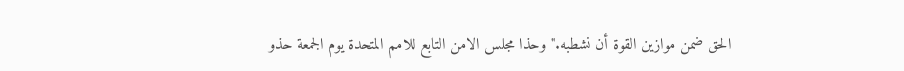الحق ضمن موازين القوة أن نشطبه." وحذا مجلس الامن التابع للامم المتحدة يوم الجمعة حذو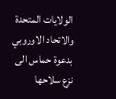الولايات المتحدة والاتحاد الاوروبي بدعوة حماس الى نزع سلاحها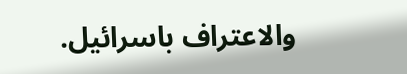والاعتراف باسرائيل.